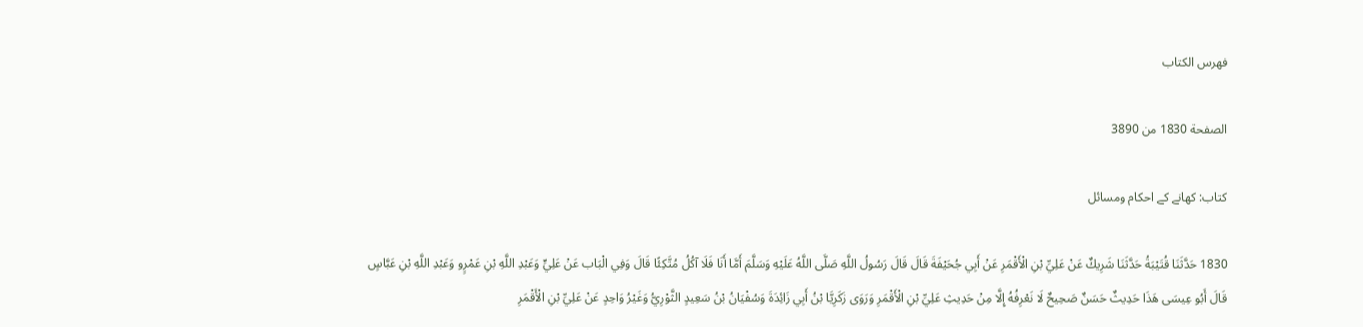فهرس الكتاب

الصفحة 1830 من 3890

کتاب: کھانے کے احکام ومسائل

1830 حَدَّثَنَا قُتَيْبَةُ حَدَّثَنَا شَرِيكٌ عَنْ عَلِيِّ بْنِ الْأَقْمَرِ عَنْ أَبِي جُحَيْفَةَ قَالَ قَالَ رَسُولُ اللَّهِ صَلَّى اللَّهُ عَلَيْهِ وَسَلَّمَ أَمَّا أَنَا فَلَا آكُلُ مُتَّكِئًا قَالَ وَفِي الْبَاب عَنْ عَلِيٍّ وَعَبْدِ اللَّهِ بْنِ عَمْرٍو وَعَبْدِ اللَّهِ بْنِ عَبَّاسٍ قَالَ أَبُو عِيسَى هَذَا حَدِيثٌ حَسَنٌ صَحِيحٌ لَا نَعْرِفُهُ إِلَّا مِنْ حَدِيثِ عَلِيِّ بْنِ الْأَقْمَرِ وَرَوَى زَكَرِيَّا بْنُ أَبِي زَائِدَةَ وَسُفْيَانُ بْنُ سَعِيدٍ الثَّوْرِيُّ وَغَيْرُ وَاحِدٍ عَنْ عَلِيِّ بْنِ الْأَقْمَرِ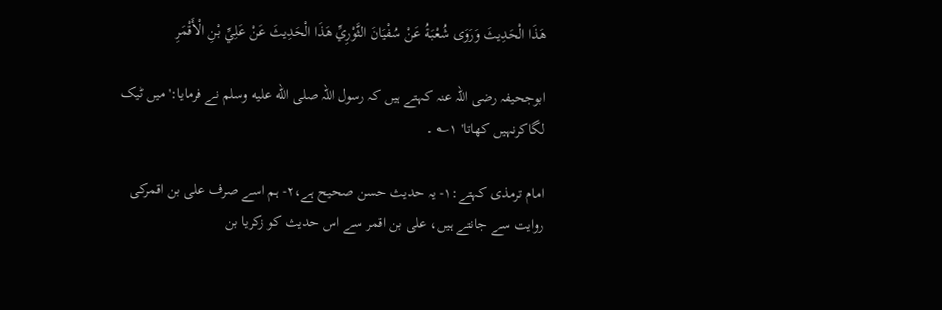هَذَا الْحَدِيثَ وَرَوَى شُعْبَةُ عَنْ سُفْيَانَ الثَّوْرِيِّ هَذَا الْحَدِيثَ عَنْ عَلِيِّ بْنِ الْأَقْمَرِ

ابوجحیفہ رضی اللہ عنہ کہتے ہیں کہ رسول اللہ صلى الله عليه وسلم نے فرمایا:'میں ٹیک لگاکرنہیں کھاتا' ۱؎ ۔

امام ترمذی کہتے:۱- یہ حدیث حسن صحیح ہے،۲- ہم اسے صرف علی بن اقمرکی روایت سے جانتے ہیں، علی بن اقمر سے اس حدیث کو زکریا بن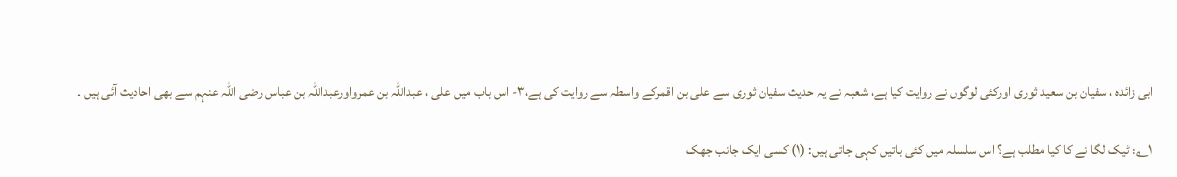ابی زائدہ ، سفیان بن سعید ثوری اورکئی لوگوں نے روایت کیا ہے، شعبہ نے یہ حدیث سفیان ثوری سے علی بن اقمرکے واسطہ سے روایت کی ہے،۳- اس باب میں علی ، عبداللہ بن عمرواورعبداللہ بن عباس رضی اللہ عنہم سے بھی احادیث آئی ہیں ۔

۱؎: ٹیک لگا نے کا کیا مطلب ہے؟ اس سلسلہ میں کئی باتیں کہی جاتی ہیں: (۱) کسی ایک جانب جھک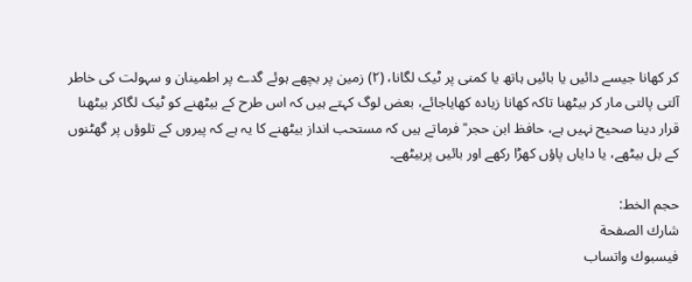کر کھانا جیسے دائیں یا بائیں ہاتھ یا کمنی پر ٹیک لگانا، (۲) زمین پر بچھے ہوئے گدے پر اطمینان و سہولت کی خاطر آلتی پالتی مار کر بیٹھنا تاکہ کھانا زیادہ کھایاجائے، بعض لوگ کہتے ہیں کہ اس طرح کے بیٹھنے کو ٹیک لگاکر بیٹھنا قرار دینا صحیح نہیں ہے، حافظ ابن حجر ؒ فرماتے ہیں کہ مستحب انداز بیٹھنے کا یہ ہے کہ پیروں کے تلوؤں پر گھٹنوں کے بل بیٹھے، یا دایاں پاؤں کھڑا رکھے اور بائیں پربیٹھے۔

حجم الخط:
شارك الصفحة
فيسبوك واتساب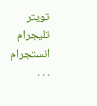تويتر تليجرام انستجرام
. . .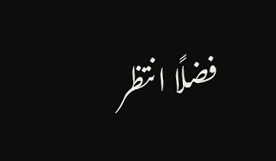فضلًا انتظر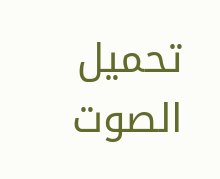تحميل الصوت